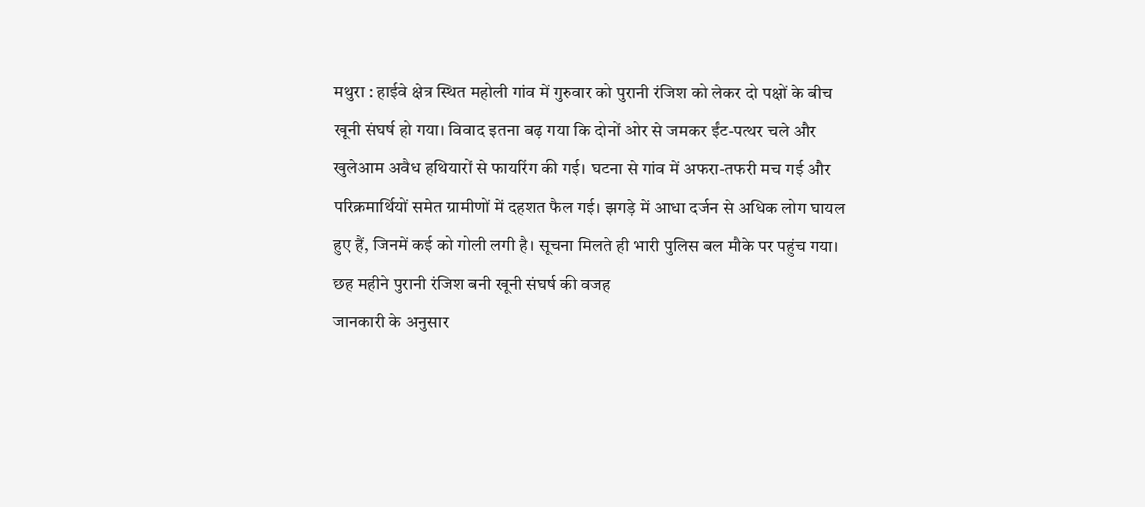मथुरा : हाईवे क्षेत्र स्थित महोली गांव में गुरुवार को पुरानी रंजिश को लेकर दो पक्षों के बीच खूनी संघर्ष हो गया। विवाद इतना बढ़ गया कि दोनों ओर से जमकर ईंट-पत्थर चले और खुलेआम अवैध हथियारों से फायरिंग की गई। घटना से गांव में अफरा-तफरी मच गई और परिक्रमार्थियों समेत ग्रामीणों में दहशत फैल गई। झगड़े में आधा दर्जन से अधिक लोग घायल हुए हैं, जिनमें कई को गोली लगी है। सूचना मिलते ही भारी पुलिस बल मौके पर पहुंच गया।
छह महीने पुरानी रंजिश बनी खूनी संघर्ष की वजह
जानकारी के अनुसार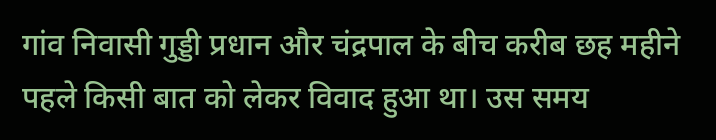गांव निवासी गुड्डी प्रधान और चंद्रपाल के बीच करीब छह महीने पहले किसी बात को लेकर विवाद हुआ था। उस समय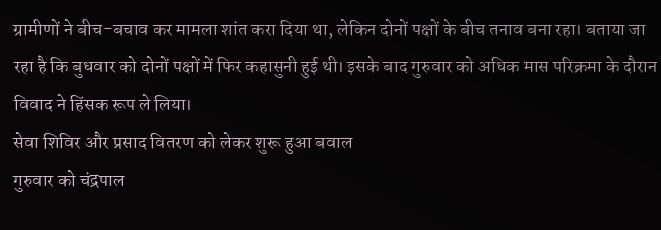ग्रामीणों ने बीच-बचाव कर मामला शांत करा दिया था, लेकिन दोनों पक्षों के बीच तनाव बना रहा। बताया जा रहा है कि बुधवार को दोनों पक्षों में फिर कहासुनी हुई थी। इसके बाद गुरुवार को अधिक मास परिक्रमा के दौरान विवाद ने हिंसक रूप ले लिया।
सेवा शिविर और प्रसाद वितरण को लेकर शुरू हुआ बवाल
गुरुवार को चंद्रपाल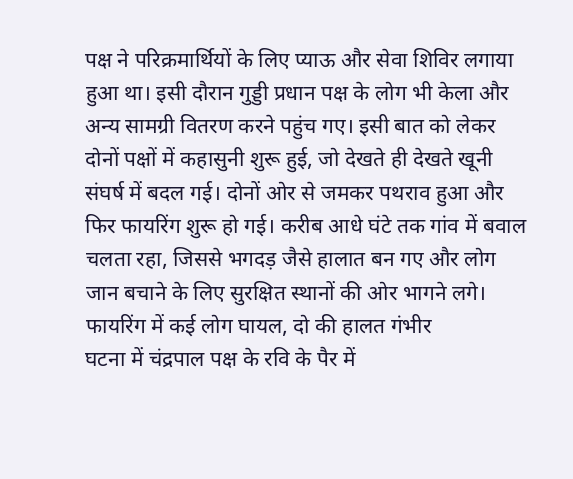पक्ष ने परिक्रमार्थियों के लिए प्याऊ और सेवा शिविर लगाया हुआ था। इसी दौरान गुड्डी प्रधान पक्ष के लोग भी केला और अन्य सामग्री वितरण करने पहुंच गए। इसी बात को लेकर दोनों पक्षों में कहासुनी शुरू हुई, जो देखते ही देखते खूनी संघर्ष में बदल गई। दोनों ओर से जमकर पथराव हुआ और फिर फायरिंग शुरू हो गई। करीब आधे घंटे तक गांव में बवाल चलता रहा, जिससे भगदड़ जैसे हालात बन गए और लोग जान बचाने के लिए सुरक्षित स्थानों की ओर भागने लगे।
फायरिंग में कई लोग घायल, दो की हालत गंभीर
घटना में चंद्रपाल पक्ष के रवि के पैर में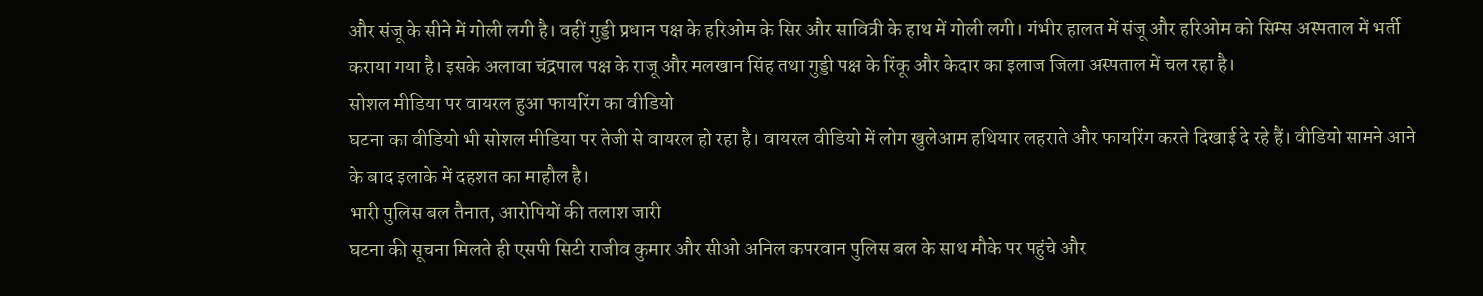और संजू के सीने में गोली लगी है। वहीं गुड्डी प्रधान पक्ष के हरिओम के सिर और सावित्री के हाथ में गोली लगी। गंभीर हालत में संजू और हरिओम को सिम्स अस्पताल में भर्ती कराया गया है। इसके अलावा चंद्रपाल पक्ष के राजू और मलखान सिंह तथा गुड्डी पक्ष के रिंकू और केदार का इलाज जिला अस्पताल में चल रहा है।
सोशल मीडिया पर वायरल हुआ फायरिंग का वीडियो
घटना का वीडियो भी सोशल मीडिया पर तेजी से वायरल हो रहा है। वायरल वीडियो में लोग खुलेआम हथियार लहराते और फायरिंग करते दिखाई दे रहे हैं। वीडियो सामने आने के बाद इलाके में दहशत का माहौल है।
भारी पुलिस बल तैनात, आरोपियों की तलाश जारी
घटना की सूचना मिलते ही एसपी सिटी राजीव कुमार और सीओ अनिल कपरवान पुलिस बल के साथ मौके पर पहुंचे और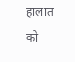हालात को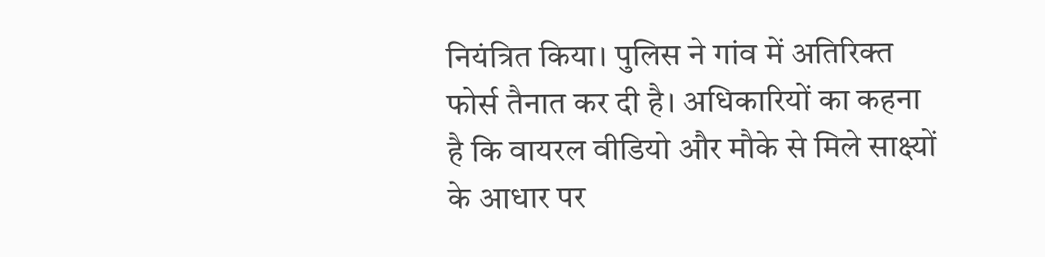नियंत्रित किया। पुलिस ने गांव में अतिरिक्त फोर्स तैनात कर दी है। अधिकारियों का कहना है कि वायरल वीडियो और मौके से मिले साक्ष्यों के आधार पर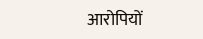आरोपियों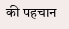की पहचान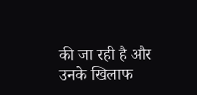की जा रही है और उनके खिलाफ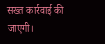सख्त कार्रवाई की जाएगी।